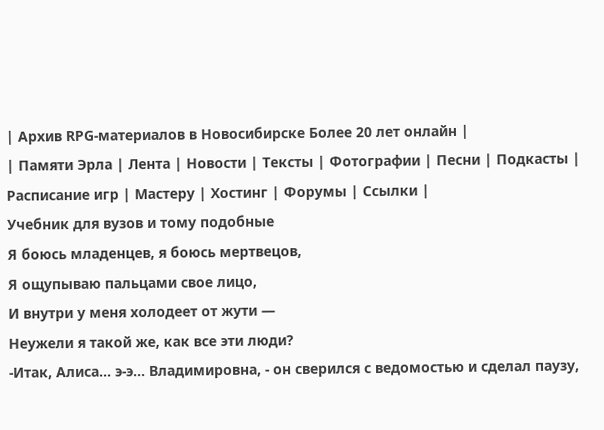| Архив RPG-материалов в Новосибирске Более 20 лет онлайн |
| Памяти Эрла | Лента | Новости | Тексты | Фотографии | Песни | Подкасты | Расписание игр | Мастеру | Хостинг | Форумы | Ссылки |
Учебник для вузов и тому подобные
Я боюсь младенцев, я боюсь мертвецов,
Я ощупываю пальцами свое лицо,
И внутри у меня холодеет от жути —
Неужели я такой же, как все эти люди?
-Итак, Алиса... э-э... Владимировна, - он сверился с ведомостью и сделал паузу,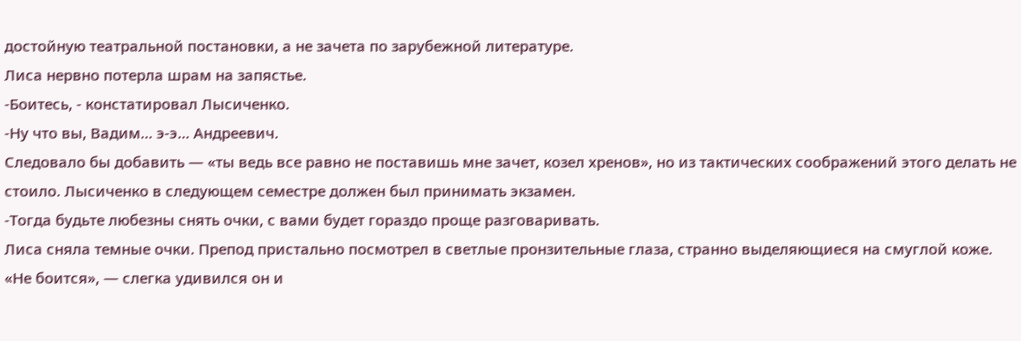достойную театральной постановки, а не зачета по зарубежной литературе.
Лиса нервно потерла шрам на запястье.
-Боитесь, - констатировал Лысиченко.
-Ну что вы, Вадим... э-э... Андреевич.
Следовало бы добавить — «ты ведь все равно не поставишь мне зачет, козел хренов», но из тактических соображений этого делать не стоило. Лысиченко в следующем семестре должен был принимать экзамен.
-Тогда будьте любезны снять очки, с вами будет гораздо проще разговаривать.
Лиса сняла темные очки. Препод пристально посмотрел в светлые пронзительные глаза, странно выделяющиеся на смуглой коже. «Не боится», — слегка удивился он и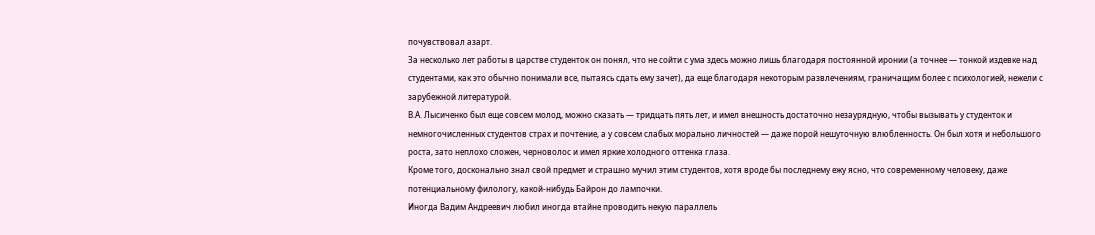почувствовал азарт.
За несколько лет работы в царстве студенток он понял, что не сойти с ума здесь можно лишь благодаря постоянной иронии (а точнее — тонкой издевке над студентами, как это обычно понимали все, пытаясь сдать ему зачет), да еще благодаря некоторым развлечениям, граничащим более с психологией, нежели с зарубежной литературой.
В.А. Лысиченко был еще совсем молод, можно сказать — тридцать пять лет, и имел внешность достаточно незаурядную, чтобы вызывать у студенток и немногочисленных студентов страх и почтение, а у совсем слабых морально личностей — даже порой нешуточную влюбленность. Он был хотя и небольшого роста, зато неплохо сложен, черноволос и имел яркие холодного оттенка глаза.
Кроме того, досконально знал свой предмет и страшно мучил этим студентов, хотя вроде бы последнему ежу ясно, что современному человеку, даже потенциальному филологу, какой-нибудь Байрон до лампочки.
Иногда Вадим Андреевич любил иногда втайне проводить некую параллель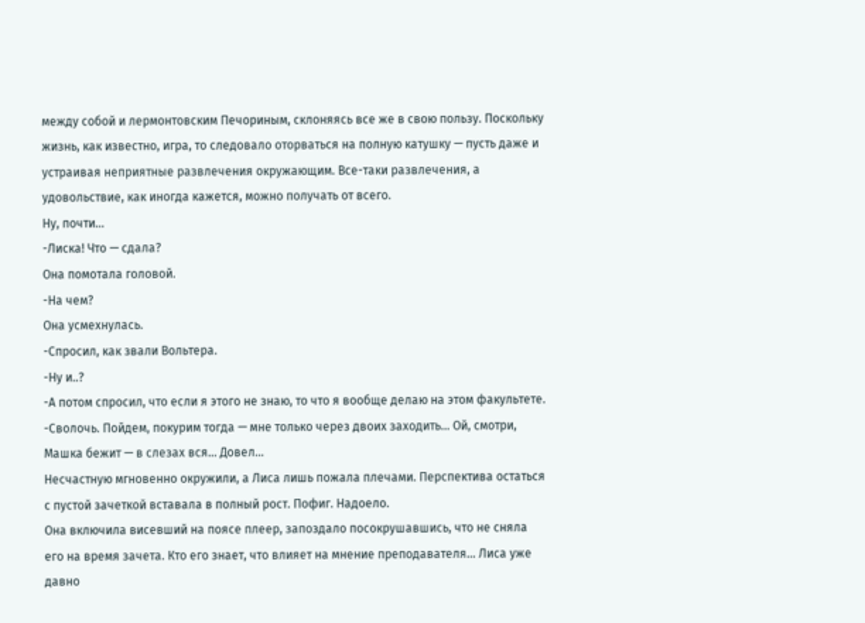между собой и лермонтовским Печориным, склоняясь все же в свою пользу. Поскольку жизнь, как известно, игра, то следовало оторваться на полную катушку — пусть даже и устраивая неприятные развлечения окружающим. Все-таки развлечения, а удовольствие, как иногда кажется, можно получать от всего.
Ну, почти...
-Лиска! Что — сдала?
Она помотала головой.
-На чем?
Она усмехнулась.
-Спросил, как звали Вольтера.
-Ну и..?
-А потом спросил, что если я этого не знаю, то что я вообще делаю на этом факультете.
-Сволочь. Пойдем, покурим тогда — мне только через двоих заходить... Ой, смотри, Машка бежит — в слезах вся... Довел...
Несчастную мгновенно окружили, а Лиса лишь пожала плечами. Перспектива остаться с пустой зачеткой вставала в полный рост. Пофиг. Надоело.
Она включила висевший на поясе плеер, запоздало посокрушавшись, что не сняла его на время зачета. Кто его знает, что влияет на мнение преподавателя... Лиса уже давно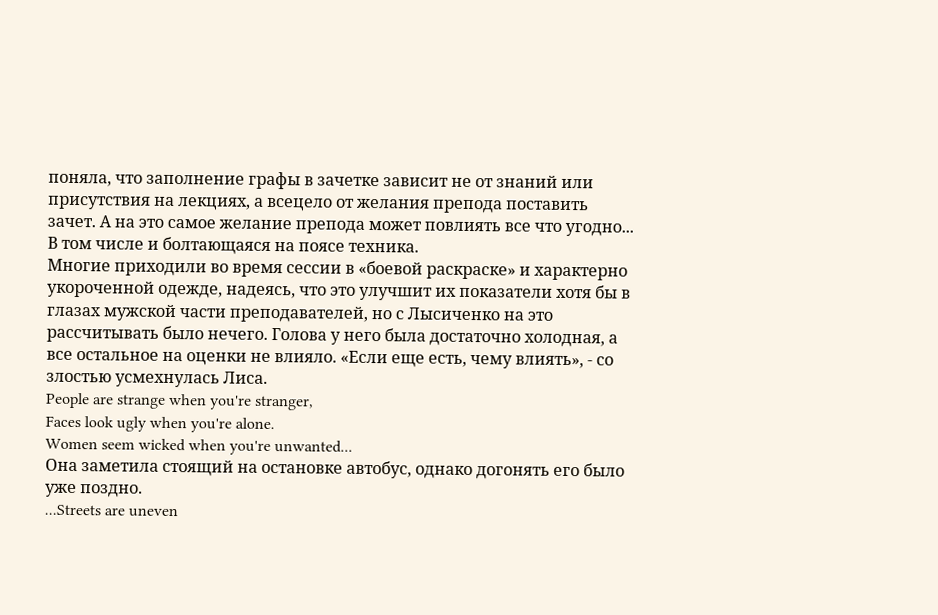поняла, что заполнение графы в зачетке зависит не от знаний или присутствия на лекциях, а всецело от желания препода поставить зачет. А на это самое желание препода может повлиять все что угодно... В том числе и болтающаяся на поясе техника.
Многие приходили во время сессии в «боевой раскраске» и характерно укороченной одежде, надеясь, что это улучшит их показатели хотя бы в глазах мужской части преподавателей, но с Лысиченко на это рассчитывать было нечего. Голова у него была достаточно холодная, а все остальное на оценки не влияло. «Если еще есть, чему влиять», - со злостью усмехнулась Лиса.
People are strange when you're stranger,
Faces look ugly when you're alone.
Women seem wicked when you're unwanted...
Она заметила стоящий на остановке автобус, однако догонять его было уже поздно.
...Streets are uneven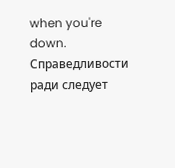when you're down.
Справедливости ради следует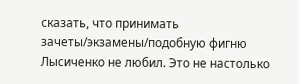сказать, что принимать зачеты/экзамены/подобную фигню Лысиченко не любил. Это не настолько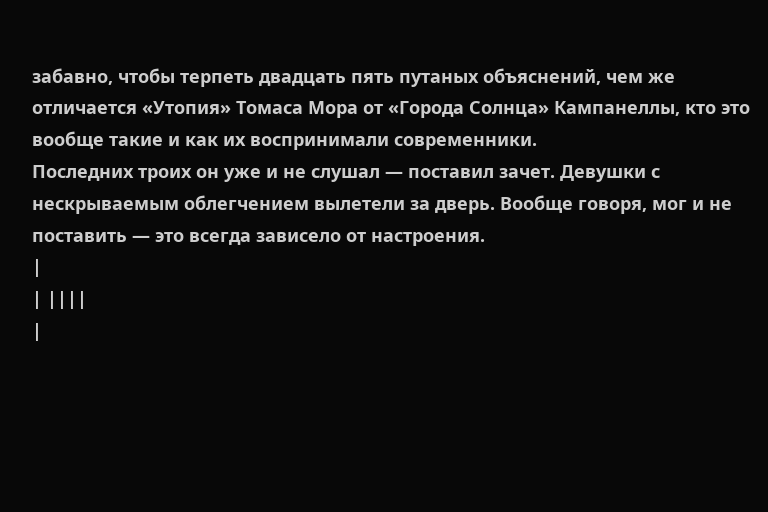забавно, чтобы терпеть двадцать пять путаных объяснений, чем же отличается «Утопия» Томаса Мора от «Города Солнца» Кампанеллы, кто это вообще такие и как их воспринимали современники.
Последних троих он уже и не слушал — поставил зачет. Девушки с нескрываемым облегчением вылетели за дверь. Вообще говоря, мог и не поставить — это всегда зависело от настроения.
|
| ||||
|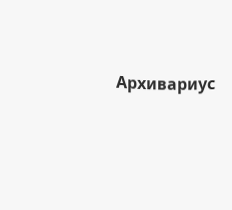Архивариус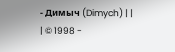- Димыч (Dimych) | | | © 1998 -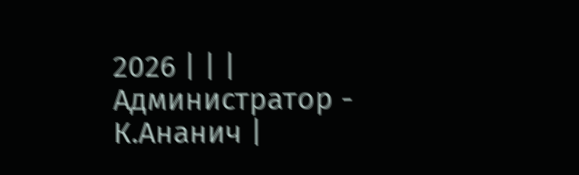2026 | | | Администратор - К.Ананич |